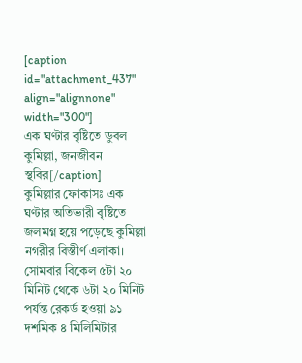[caption id="attachment_437" align="alignnone" width="300"]
এক ঘণ্টার বৃষ্টিতে ডুবল কুমিল্লা, জনজীবন স্থবির[/caption]
কুমিল্লার ফোকাসঃ এক ঘণ্টার অতিভারী বৃষ্টিতে জলমগ্ন হয়ে পড়েছে কুমিল্লা নগরীর বিস্তীর্ণ এলাকা। সোমবার বিকেল ৫টা ২০ মিনিট থেকে ৬টা ২০ মিনিট পর্যন্ত রেকর্ড হওয়া ৯১ দশমিক ৪ মিলিমিটার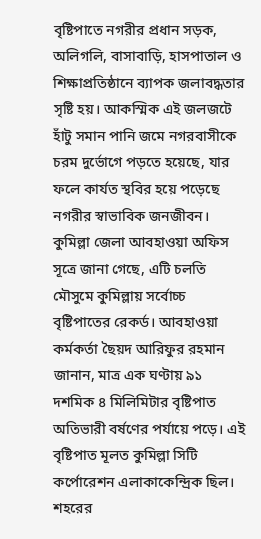বৃষ্টিপাতে নগরীর প্রধান সড়ক, অলিগলি, বাসাবাড়ি, হাসপাতাল ও শিক্ষাপ্রতিষ্ঠানে ব্যাপক জলাবদ্ধতার সৃষ্টি হয়। আকস্মিক এই জলজটে হাঁটু সমান পানি জমে নগরবাসীকে চরম দুর্ভোগে পড়তে হয়েছে, যার ফলে কার্যত স্থবির হয়ে পড়েছে নগরীর স্বাভাবিক জনজীবন।
কুমিল্লা জেলা আবহাওয়া অফিস সূত্রে জানা গেছে, এটি চলতি মৌসুমে কুমিল্লায় সর্বোচ্চ বৃষ্টিপাতের রেকর্ড। আবহাওয়া কর্মকর্তা ছৈয়দ আরিফুর রহমান জানান, মাত্র এক ঘণ্টায় ৯১ দশমিক ৪ মিলিমিটার বৃষ্টিপাত অতিভারী বর্ষণের পর্যায়ে পড়ে। এই বৃষ্টিপাত মূলত কুমিল্লা সিটি কর্পোরেশন এলাকাকেন্দ্রিক ছিল। শহরের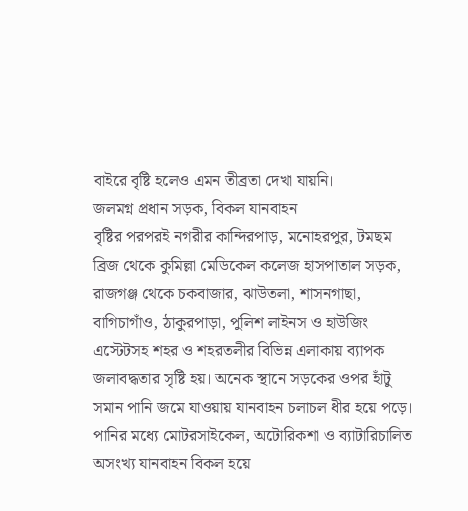বাইরে বৃষ্টি হলেও এমন তীব্রতা দেখা যায়নি।
জলমগ্ন প্রধান সড়ক, বিকল যানবাহন
বৃষ্টির পরপরই নগরীর কান্দিরপাড়, মনোহরপুর, টমছম ব্রিজ থেকে কুমিল্লা মেডিকেল কলেজ হাসপাতাল সড়ক, রাজগঞ্জ থেকে চকবাজার, ঝাউতলা, শাসনগাছা, বাগিচাগাঁও, ঠাকুরপাড়া, পুলিশ লাইনস ও হাউজিং এস্টেটসহ শহর ও শহরতলীর বিভিন্ন এলাকায় ব্যাপক জলাবদ্ধতার সৃষ্টি হয়। অনেক স্থানে সড়কের ওপর হাঁটু সমান পানি জমে যাওয়ায় যানবাহন চলাচল ধীর হয়ে পড়ে। পানির মধ্যে মোটরসাইকেল, অটোরিকশা ও ব্যাটারিচালিত অসংখ্য যানবাহন বিকল হয়ে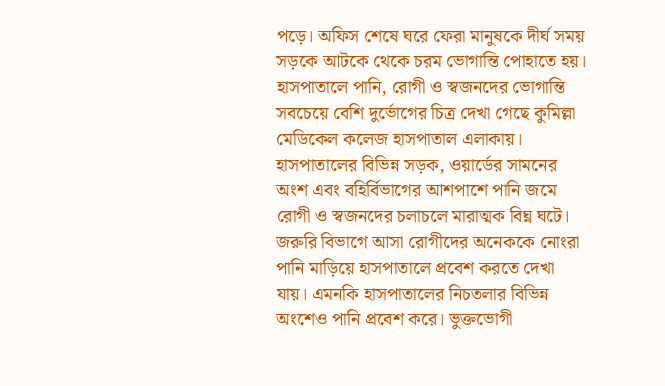পড়ে। অফিস শেষে ঘরে ফেরা মানুষকে দীর্ঘ সময় সড়কে আটকে থেকে চরম ভোগান্তি পোহাতে হয়।
হাসপাতালে পানি, রোগী ও স্বজনদের ভোগান্তি
সবচেয়ে বেশি দুর্ভোগের চিত্র দেখা গেছে কুমিল্লা মেডিকেল কলেজ হাসপাতাল এলাকায়। হাসপাতালের বিভিন্ন সড়ক, ওয়ার্ডের সামনের অংশ এবং বহির্বিভাগের আশপাশে পানি জমে রোগী ও স্বজনদের চলাচলে মারাত্মক বিঘ্ন ঘটে। জরুরি বিভাগে আসা রোগীদের অনেককে নোংরা পানি মাড়িয়ে হাসপাতালে প্রবেশ করতে দেখা যায়। এমনকি হাসপাতালের নিচতলার বিভিন্ন অংশেও পানি প্রবেশ করে। ভুক্তভোগী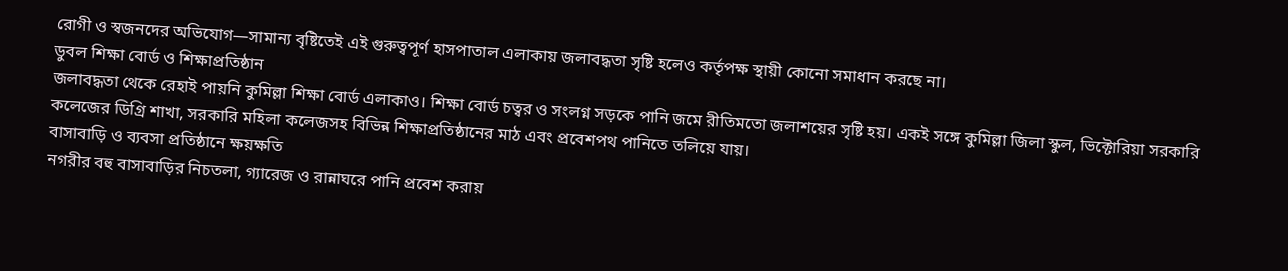রোগী ও স্বজনদের অভিযোগ—সামান্য বৃষ্টিতেই এই গুরুত্বপূর্ণ হাসপাতাল এলাকায় জলাবদ্ধতা সৃষ্টি হলেও কর্তৃপক্ষ স্থায়ী কোনো সমাধান করছে না।
ডুবল শিক্ষা বোর্ড ও শিক্ষাপ্রতিষ্ঠান
জলাবদ্ধতা থেকে রেহাই পায়নি কুমিল্লা শিক্ষা বোর্ড এলাকাও। শিক্ষা বোর্ড চত্বর ও সংলগ্ন সড়কে পানি জমে রীতিমতো জলাশয়ের সৃষ্টি হয়। একই সঙ্গে কুমিল্লা জিলা স্কুল, ভিক্টোরিয়া সরকারি কলেজের ডিগ্রি শাখা, সরকারি মহিলা কলেজসহ বিভিন্ন শিক্ষাপ্রতিষ্ঠানের মাঠ এবং প্রবেশপথ পানিতে তলিয়ে যায়।
বাসাবাড়ি ও ব্যবসা প্রতিষ্ঠানে ক্ষয়ক্ষতি
নগরীর বহু বাসাবাড়ির নিচতলা, গ্যারেজ ও রান্নাঘরে পানি প্রবেশ করায়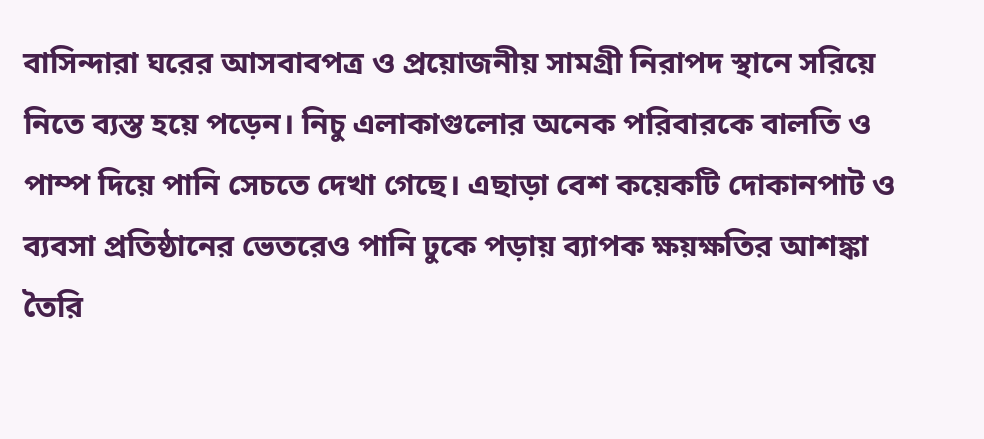বাসিন্দারা ঘরের আসবাবপত্র ও প্রয়োজনীয় সামগ্রী নিরাপদ স্থানে সরিয়ে নিতে ব্যস্ত হয়ে পড়েন। নিচু এলাকাগুলোর অনেক পরিবারকে বালতি ও পাম্প দিয়ে পানি সেচতে দেখা গেছে। এছাড়া বেশ কয়েকটি দোকানপাট ও ব্যবসা প্রতিষ্ঠানের ভেতরেও পানি ঢুকে পড়ায় ব্যাপক ক্ষয়ক্ষতির আশঙ্কা তৈরি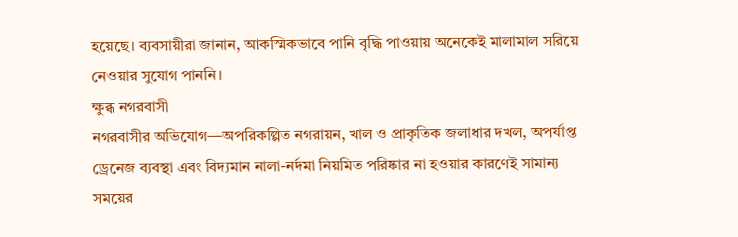হয়েছে। ব্যবসায়ীরা জানান, আকস্মিকভাবে পানি বৃদ্ধি পাওয়ায় অনেকেই মালামাল সরিয়ে নেওয়ার সুযোগ পাননি।
ক্ষুব্ধ নগরবাসী
নগরবাসীর অভিযোগ—অপরিকল্পিত নগরায়ন, খাল ও প্রাকৃতিক জলাধার দখল, অপর্যাপ্ত ড্রেনেজ ব্যবস্থা এবং বিদ্যমান নালা-নর্দমা নিয়মিত পরিষ্কার না হওয়ার কারণেই সামান্য সময়ের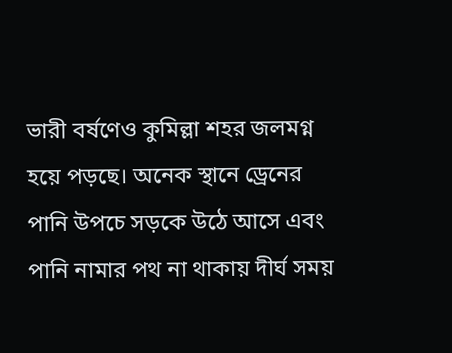ভারী বর্ষণেও কুমিল্লা শহর জলমগ্ন হয়ে পড়ছে। অনেক স্থানে ড্রেনের পানি উপচে সড়কে উঠে আসে এবং পানি নামার পথ না থাকায় দীর্ঘ সময়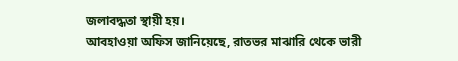জলাবদ্ধতা স্থায়ী হয়।
আবহাওয়া অফিস জানিয়েছে, রাতভর মাঝারি থেকে ভারী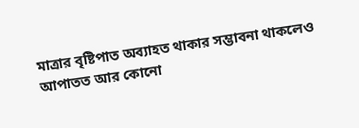মাত্রার বৃষ্টিপাত অব্যাহত থাকার সম্ভাবনা থাকলেও আপাতত আর কোনো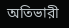অতিভারী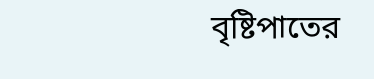বৃষ্টিপাতের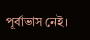পূর্বাভাস নেই।